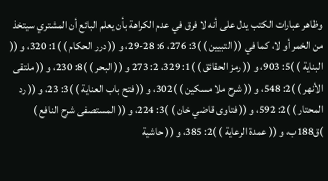وظاهر عبارات الكتب يدل على أنه لا فرق في عدم الكراهة بأن يعلم البائع أن المشتري سيتخذ من الخمر أو لا، كما في (( التبيين ) )3: 276، 6: 28-29، و (( درر الحكام ) )1: 320، و (( البناية ) )5: 903، و (( رمز الحقائق ) )1: 329، 2: 273 و (( البحر ) )8: 230، و (( ملتقى الأنهر ) )2: 548، و (( شرح ملا مسكين ) )302، و (( فتح باب العناية ) )3: 23، و (( رد المحتار ) )2: 592، و (( فتاوى قاضي خان ) )3: 224، و (( المستصفى شرح النافع ) )ق188ب، و (( عمدة الرعاية ) )2: 385، و (( حاشية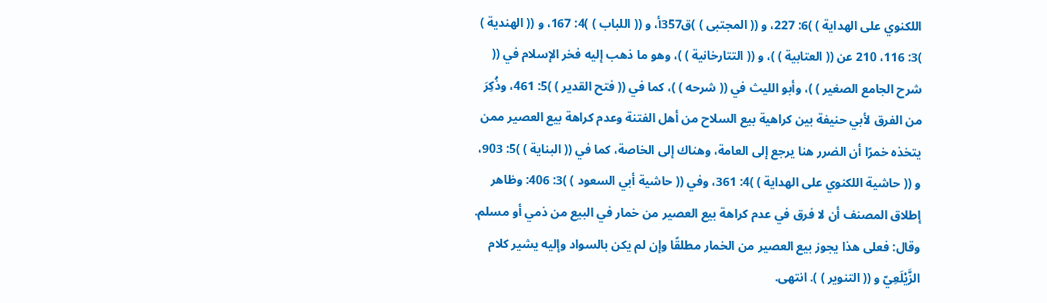اللكنوي على الهداية ) )6: 227، و (( المجتبى ) )ق357أ، و (( اللباب ) )4: 167، و (( الهندية ) )3: 116، 210 عن (( العتابية ) )، و (( التتارخانية ) )، وهو ما ذهب إليه فخر الإسلام في (( شرح الجامع الصغير ) )، وأبو الليث في (( شرحه ) )، كما في (( فتح القدير ) )5: 461، وذُكِرَ من الفرق لأبي حنيفة بين كراهية بيع السلاح من أهل الفتنة وعدم كراهة بيع العصير ممن يتخذه خمرًا أن الضرر هنا يرجع إلى العامة، وهناك إلى الخاصة، كما في (( البناية ) )5: 903، و (( حاشية اللكنوي على الهداية ) )4: 361، وفي (( حاشية أبي السعود ) )3: 406: وظاهر إطلاق المصنف أن لا فرق في عدم كراهة بيع العصير من خمار في البيع من ذمي أو مسلم. وقال: فعلى هذا يجوز بيع العصير من الخمار مطلقًا وإن لم يكن بالسواد وإليه يشير كلام الزَّيْلَعِيّ و (( التنوير ) ). انتهى.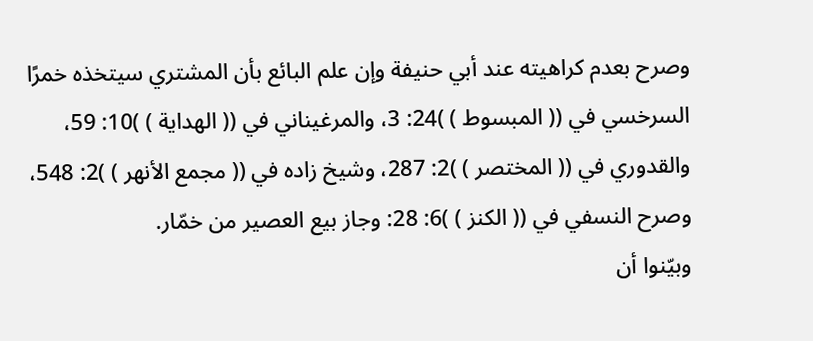وصرح بعدم كراهيته عند أبي حنيفة وإن علم البائع بأن المشتري سيتخذه خمرًا السرخسي في (( المبسوط ) )24: 3، والمرغيناني في (( الهداية ) )10: 59، والقدوري في (( المختصر ) )2: 287، وشيخ زاده في (( مجمع الأنهر ) )2: 548، وصرح النسفي في (( الكنز ) )6: 28: وجاز بيع العصير من خمّار.
وبيّنوا أن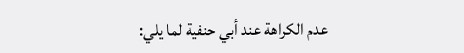عدم الكراهة عند أبي حنفية لما يلي: